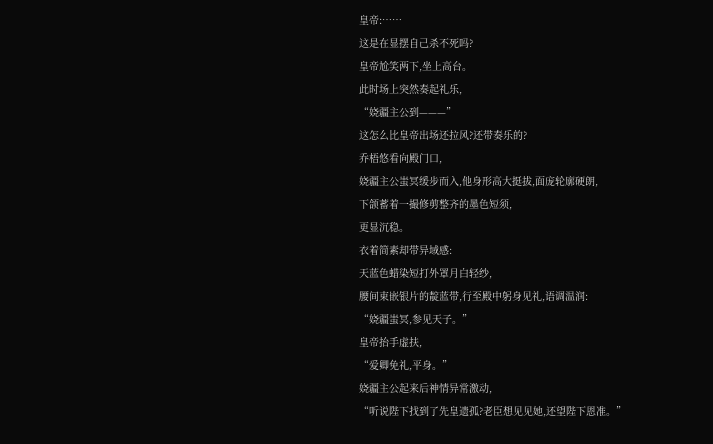皇帝:……
这是在显摆自己杀不死吗?
皇帝尬笑两下,坐上高台。
此时场上突然奏起礼乐,
“娆疆主公到———”
这怎么比皇帝出场还拉风?还带奏乐的?
乔梧悠看向殿门口,
娆疆主公蚩冥缓步而入,他身形高大挺拔,面庞轮廓硬朗,
下颌蓄着一撮修剪整齐的墨色短须,
更显沉稳。
衣着简素却带异域感:
天蓝色蜡染短打外罩月白轻纱,
腰间束嵌银片的靛蓝带,行至殿中躬身见礼,语调温润:
“娆疆蚩冥,参见天子。”
皇帝抬手虚扶,
“爱卿免礼,平身。”
娆疆主公起来后神情异常激动,
“听说陛下找到了先皇遗孤?老臣想见见她,还望陛下恩准。”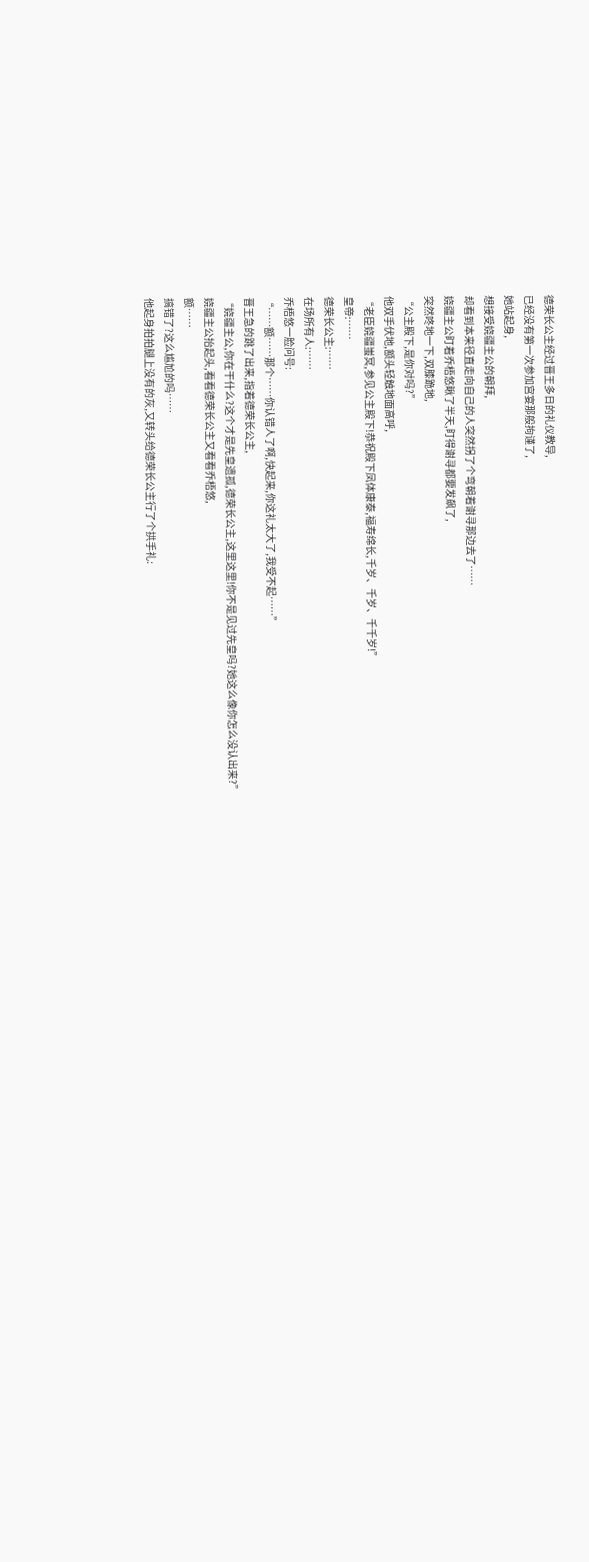德荣长公主经过晋王多日的礼仪教导,
已经没有第一次参加宫宴那般拘谨了,
她站起身,
想接受娆疆主公的朝拜,
却看到本来径直走向自己的人突然拐了个弯朝着谢寻那边去了……
娆疆主公盯着乔梧悠瞅了半天,盯得谢寻都要发飙了,
突然咚地一下,双膝跪地,
“公主殿下,是你对吗?”
他双手伏地,额头轻触地面高呼,
“老臣娆疆蚩冥,参见公主殿下!恭祝殿下凤体康泰,福寿绵长,千岁、千岁、千千岁!”
皇帝:……
德荣长公主:……
在场所有人:……
乔梧悠一脸问号:
“……额……那个……你认错人了啊,快起来,你这礼太大了,我受不起……”
晋王急的跳了出来,指着德荣长公主,
“娆疆主公,你在干什么?这个才是先皇遗孤,德荣长公主,这里这里!你不是见过先皇吗?她这么像你怎么没认出来?”
娆疆主公抬起头,看看德荣长公主又看看乔梧悠,
额……
搞错了?这么尴尬的吗……
他起身拍拍腿上没有的灰,又转头给德荣长公主行了个拱手礼: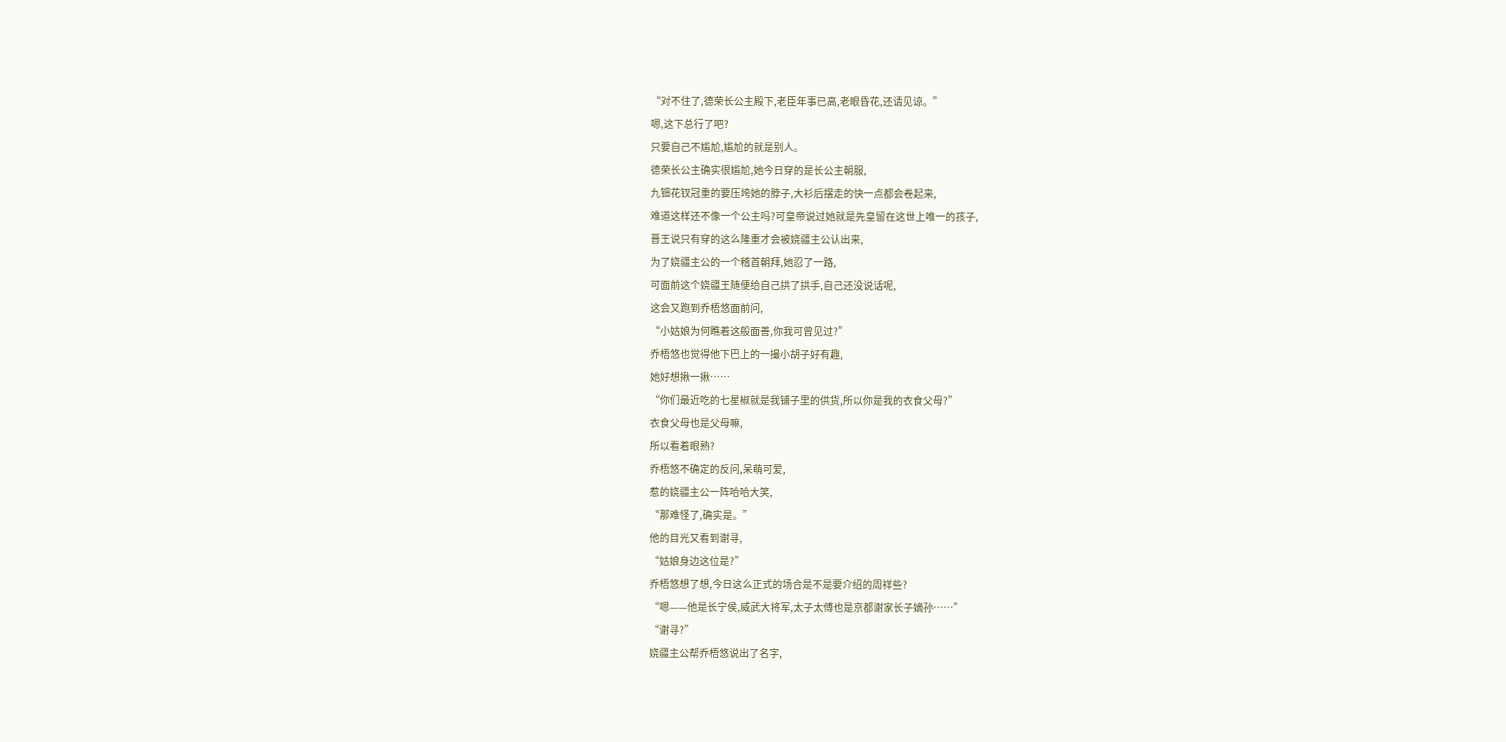“对不住了,德荣长公主殿下,老臣年事已高,老眼昏花,还请见谅。”
嗯,这下总行了吧?
只要自己不尴尬,尴尬的就是别人。
德荣长公主确实很尴尬,她今日穿的是长公主朝服,
九钿花钗冠重的要压垮她的脖子,大衫后摆走的快一点都会卷起来,
难道这样还不像一个公主吗?可皇帝说过她就是先皇留在这世上唯一的孩子,
晋王说只有穿的这么隆重才会被娆疆主公认出来,
为了娆疆主公的一个稽首朝拜,她忍了一路,
可面前这个娆疆王随便给自己拱了拱手,自己还没说话呢,
这会又跑到乔梧悠面前问,
“小姑娘为何瞧着这般面善,你我可曾见过?”
乔梧悠也觉得他下巴上的一撮小胡子好有趣,
她好想揪一揪……
“你们最近吃的七星椒就是我铺子里的供货,所以你是我的衣食父母?”
衣食父母也是父母嘛,
所以看着眼熟?
乔梧悠不确定的反问,呆萌可爱,
惹的娆疆主公一阵哈哈大笑,
“那难怪了,确实是。”
他的目光又看到谢寻,
“姑娘身边这位是?”
乔梧悠想了想,今日这么正式的场合是不是要介绍的周祥些?
“嗯——他是长宁侯,威武大将军,太子太傅也是京都谢家长子嫡孙……”
“谢寻?”
娆疆主公帮乔梧悠说出了名字,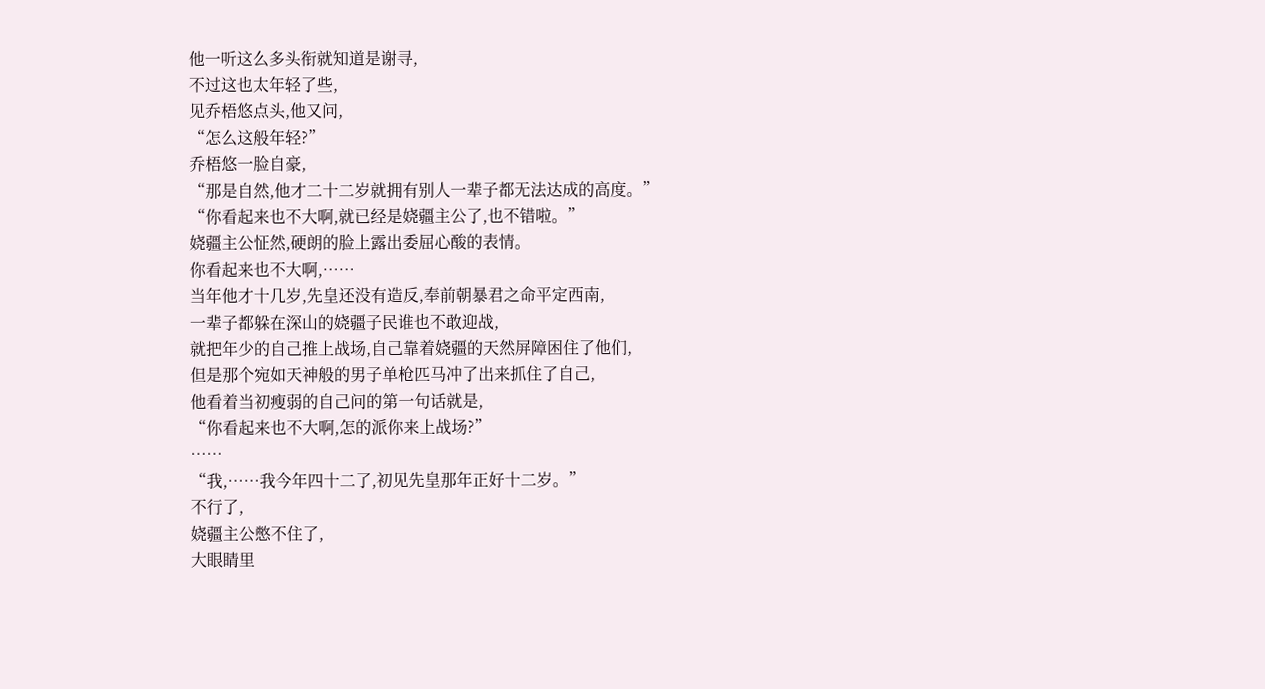他一听这么多头衔就知道是谢寻,
不过这也太年轻了些,
见乔梧悠点头,他又问,
“怎么这般年轻?”
乔梧悠一脸自豪,
“那是自然,他才二十二岁就拥有别人一辈子都无法达成的高度。”
“你看起来也不大啊,就已经是娆疆主公了,也不错啦。”
娆疆主公怔然,硬朗的脸上露出委屈心酸的表情。
你看起来也不大啊,……
当年他才十几岁,先皇还没有造反,奉前朝暴君之命平定西南,
一辈子都躲在深山的娆疆子民谁也不敢迎战,
就把年少的自己推上战场,自己靠着娆疆的天然屏障困住了他们,
但是那个宛如天神般的男子单枪匹马冲了出来抓住了自己,
他看着当初瘦弱的自己问的第一句话就是,
“你看起来也不大啊,怎的派你来上战场?”
……
“我,……我今年四十二了,初见先皇那年正好十二岁。”
不行了,
娆疆主公憋不住了,
大眼睛里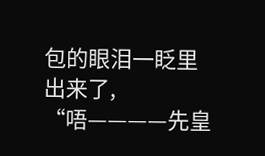包的眼泪一眨里出来了,
“唔————先皇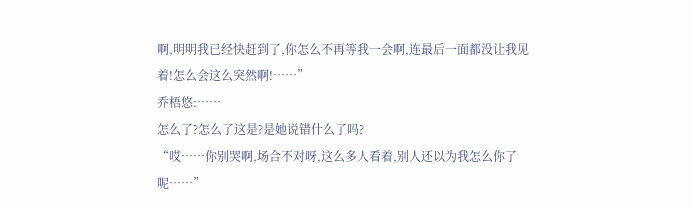啊,明明我已经快赶到了,你怎么不再等我一会啊,连最后一面都没让我见着!怎么会这么突然啊!……”
乔梧悠:……
怎么了?怎么了这是?是她说错什么了吗?
“哎……你别哭啊,场合不对呀,这么多人看着,别人还以为我怎么你了呢……”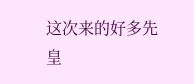这次来的好多先皇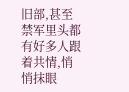旧部,甚至禁军里头都有好多人跟着共情,悄悄抹眼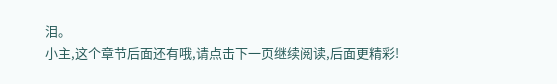泪。
小主,这个章节后面还有哦,请点击下一页继续阅读,后面更精彩!